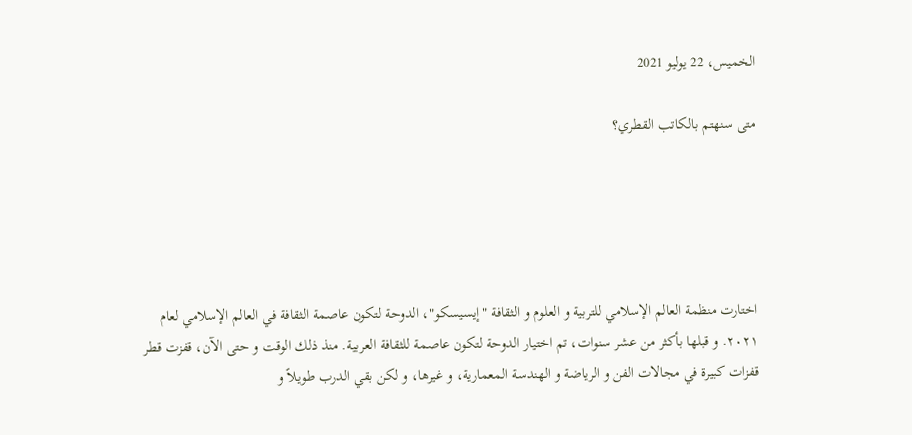الخميس، 22 يوليو 2021

متى سنهتم بالكاتب القطري؟





اختارت منظمة العالم الإسلامي للتربية و العلوم و الثقافة "إيسيسكو"، الدوحة لتكون عاصمة الثقافة في العالم الإسلامي لعام ٢٠٢١. و قبلها بأكثر من عشر سنوات، تم اختيار الدوحة لتكون عاصمة للثقافة العربية. منذ ذلك الوقت و حتى الآن، قفزت قطر قفزات كبيرة في مجالات الفن و الرياضة و الهندسة المعمارية، و غيرها، و لكن بقي الدرب طويلاً و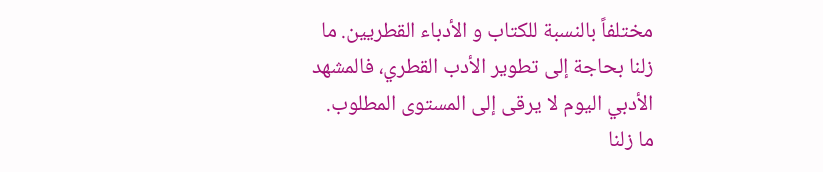مختلفاً بالنسبة للكتاب و الأدباء القطريين. ما زلنا بحاجة إلى تطوير الأدب القطري، فالمشهد الأدبي اليوم لا يرقى إلى المستوى المطلوب. ما زلنا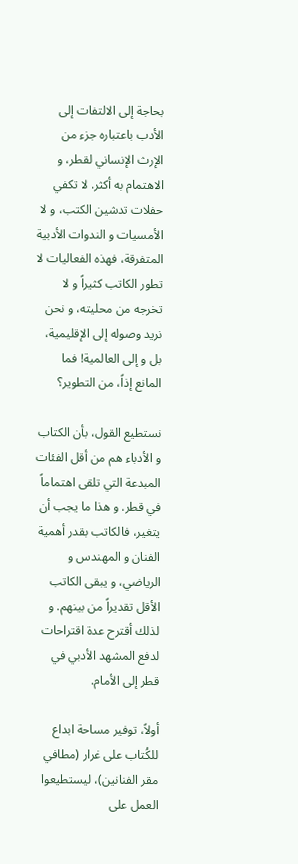بحاجة إلى الالتفات إلى الأدب باعتباره جزء من الإرث الإنساني لقطر، و الاهتمام به أكثر. لا تكفي حفلات تدشين الكتب، و لا الأمسيات و الندوات الأدبية المتفرقة، فهذه الفعاليات لا تطور الكاتب كثيراً و لا تخرجه من محليته، و نحن نريد وصوله إلى الإقليمية، بل و إلى العالمية! فما المانع إذاً، من التطوير؟

نستطيع القول، بأن الكتاب و الأدباء هم من أقل الفئات المبدعة التي تلقى اهتماماً في قطر. و هذا ما يجب أن يتغير، فالكاتب بقدر أهمية الفنان و المهندس و الرياضي، و يبقى الكاتب الأقل تقديراً من بينهم. و لذلك أقترح عدة اقتراحات لدفع المشهد الأدبي في قطر إلى الأمام.

أولاً، توفير مساحة ابداع للكُتاب على غرار (مطافي مقر الفنانين)، ليستطيعوا العمل على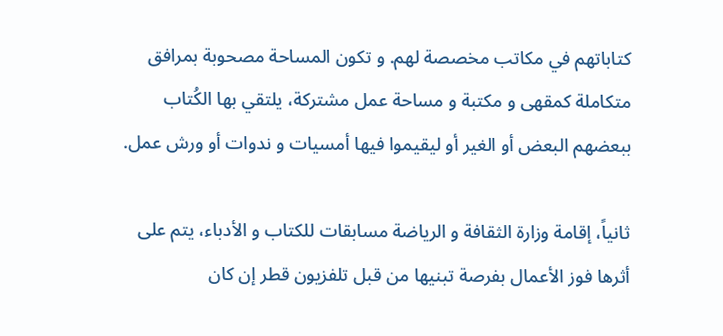كتاباتهم في مكاتب مخصصة لهم. و تكون المساحة مصحوبة بمرافق متكاملة كمقهى و مكتبة و مساحة عمل مشتركة، يلتقي بها الكُتاب ببعضهم البعض أو الغير أو ليقيموا فيها أمسيات و ندوات أو ورش عمل.

ثانياً، إقامة وزارة الثقافة و الرياضة مسابقات للكتاب و الأدباء، يتم على أثرها فوز الأعمال بفرصة تبنيها من قبل تلفزيون قطر إن كان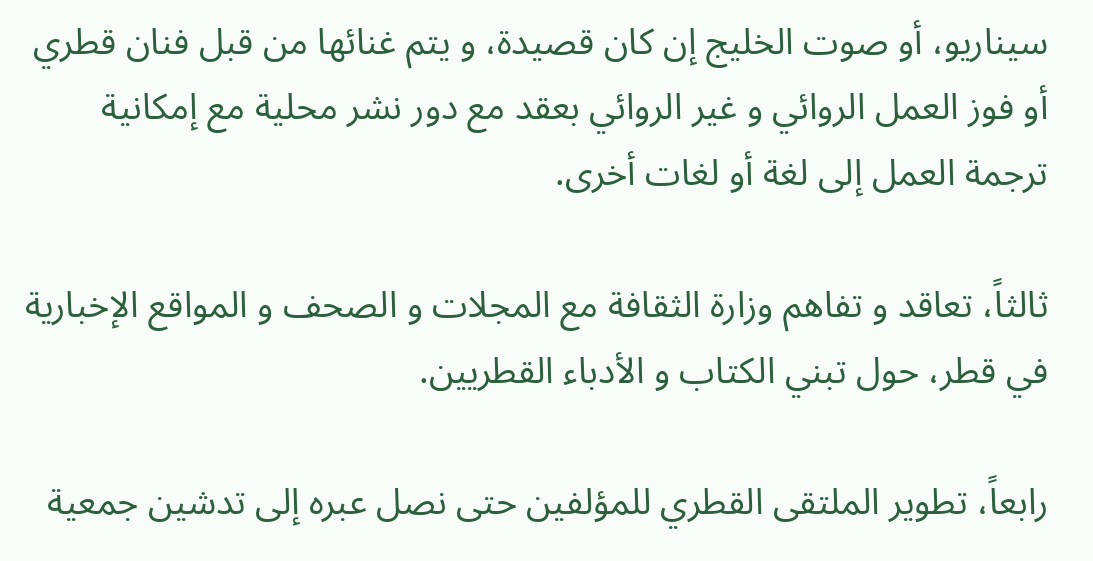سيناريو، أو صوت الخليج إن كان قصيدة، و يتم غنائها من قبل فنان قطري أو فوز العمل الروائي و غير الروائي بعقد مع دور نشر محلية مع إمكانية ترجمة العمل إلى لغة أو لغات أخرى.

ثالثاً، تعاقد و تفاهم وزارة الثقافة مع المجلات و الصحف و المواقع الإخبارية في قطر، حول تبني الكتاب و الأدباء القطريين.

رابعاً، تطوير الملتقى القطري للمؤلفين حتى نصل عبره إلى تدشين جمعية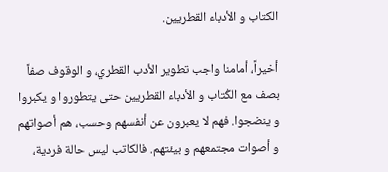الكتاب و الأدباء القطريين.

أخيراً، أمامنا واجب تطوير الأدب القطري، و الوقوف صفاً بصف مع الكُتاب و الأدباء القطريين حتى يتطوروا و يكبروا و ينضجوا. فهم لا يعبرون عن أنفسهم وحسب، هم أصواتهم و أصوات مجتمعهم و بيئتهم. فالكاتب ليس حالة فردية،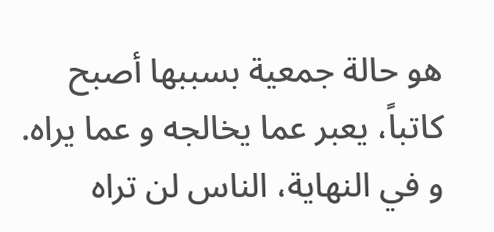هو حالة جمعية بسببها أصبح كاتباً، يعبر عما يخالجه و عما يراه. و في النهاية، الناس لن تراه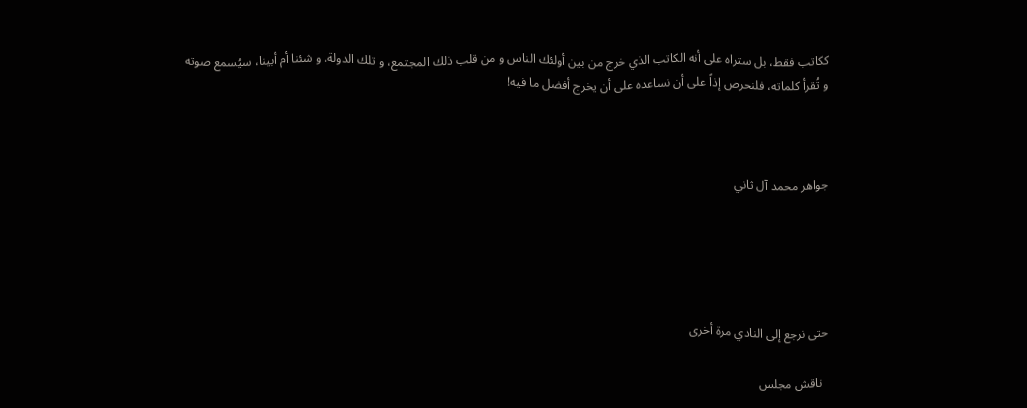ككاتب فقط، بل ستراه على أنه الكاتب الذي خرج من بين أولئك الناس و من قلب ذلك المجتمع، و تلك الدولة. و شئنا أم أبينا، سيُسمع صوته و تُقرأ كلماته، فلنحرص إذاً على أن نساعده على أن يخرج أفضل ما فيه!



جواهر محمد آل ثاني





حتى نرجع إلى النادي مرة أخرى

  ناقش مجلس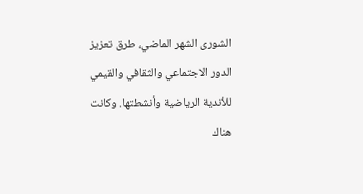الشورى الشهر الماضي، طرق تعزيز الدور الاجتماعي والثقافي والقيمي للأندية الرياضية وأنشطتها. وكانت هناك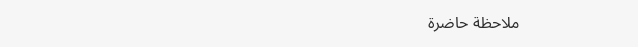ملاحظة حاضرة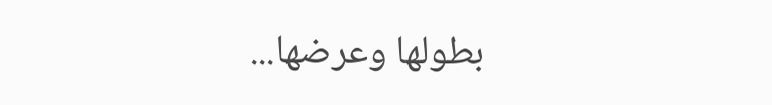بطولها وعرضها...